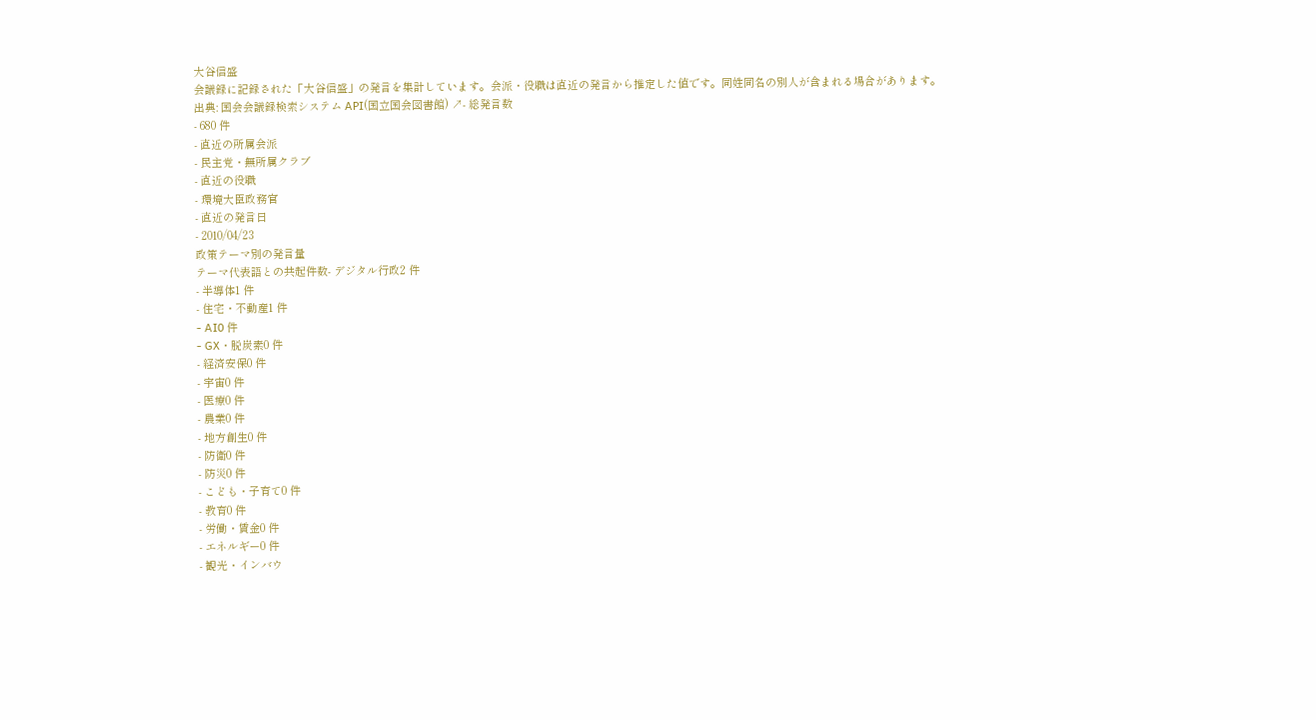大谷信盛
会議録に記録された「大谷信盛」の発言を集計しています。会派・役職は直近の発言から推定した値です。同姓同名の別人が含まれる場合があります。
出典: 国会会議録検索システム API(国立国会図書館) ↗- 総発言数
- 680 件
- 直近の所属会派
- 民主党・無所属クラブ
- 直近の役職
- 環境大臣政務官
- 直近の発言日
- 2010/04/23
政策テーマ別の発言量
テーマ代表語との共起件数- デジタル行政2 件
- 半導体1 件
- 住宅・不動産1 件
- AI0 件
- GX・脱炭素0 件
- 経済安保0 件
- 宇宙0 件
- 医療0 件
- 農業0 件
- 地方創生0 件
- 防衛0 件
- 防災0 件
- こども・子育て0 件
- 教育0 件
- 労働・賃金0 件
- エネルギー0 件
- 観光・インバウ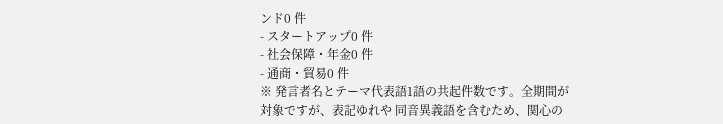ンド0 件
- スタートアップ0 件
- 社会保障・年金0 件
- 通商・貿易0 件
※ 発言者名とテーマ代表語1語の共起件数です。全期間が対象ですが、表記ゆれや 同音異義語を含むため、関心の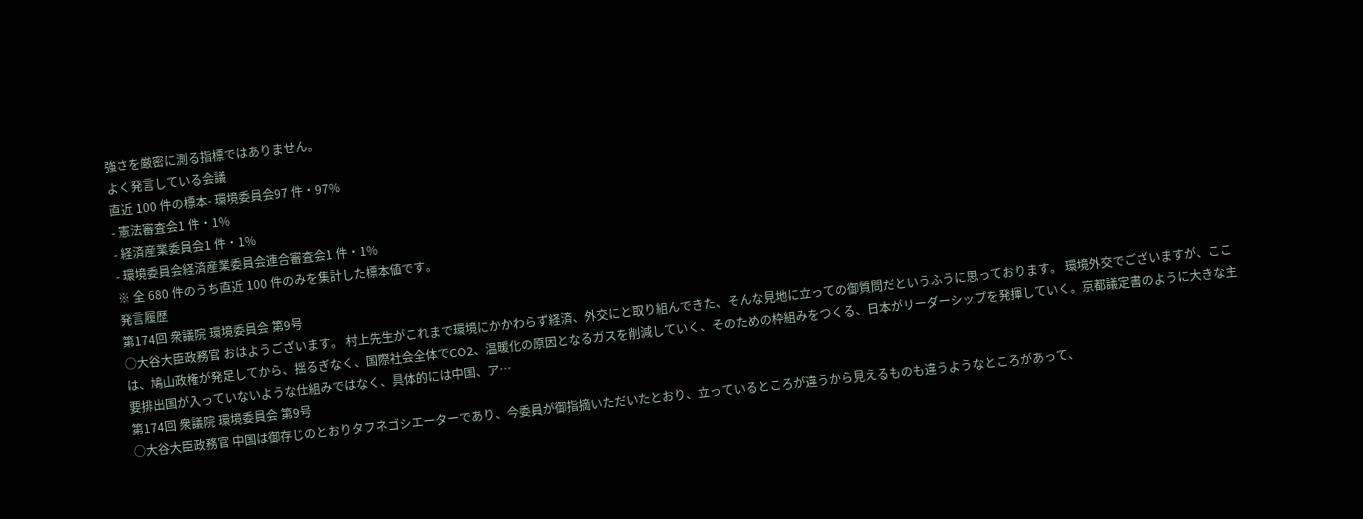強さを厳密に測る指標ではありません。
よく発言している会議
直近 100 件の標本- 環境委員会97 件・97%
- 憲法審査会1 件・1%
- 経済産業委員会1 件・1%
- 環境委員会経済産業委員会連合審査会1 件・1%
※ 全 680 件のうち直近 100 件のみを集計した標本値です。
発言履歴
第174回 衆議院 環境委員会 第9号
○大谷大臣政務官 おはようございます。 村上先生がこれまで環境にかかわらず経済、外交にと取り組んできた、そんな見地に立っての御質問だというふうに思っております。 環境外交でございますが、ここは、鳩山政権が発足してから、揺るぎなく、国際社会全体でCO2、温暖化の原因となるガスを削減していく、そのための枠組みをつくる、日本がリーダーシップを発揮していく。京都議定書のように大きな主要排出国が入っていないような仕組みではなく、具体的には中国、ア…
第174回 衆議院 環境委員会 第9号
○大谷大臣政務官 中国は御存じのとおりタフネゴシエーターであり、今委員が御指摘いただいたとおり、立っているところが違うから見えるものも違うようなところがあって、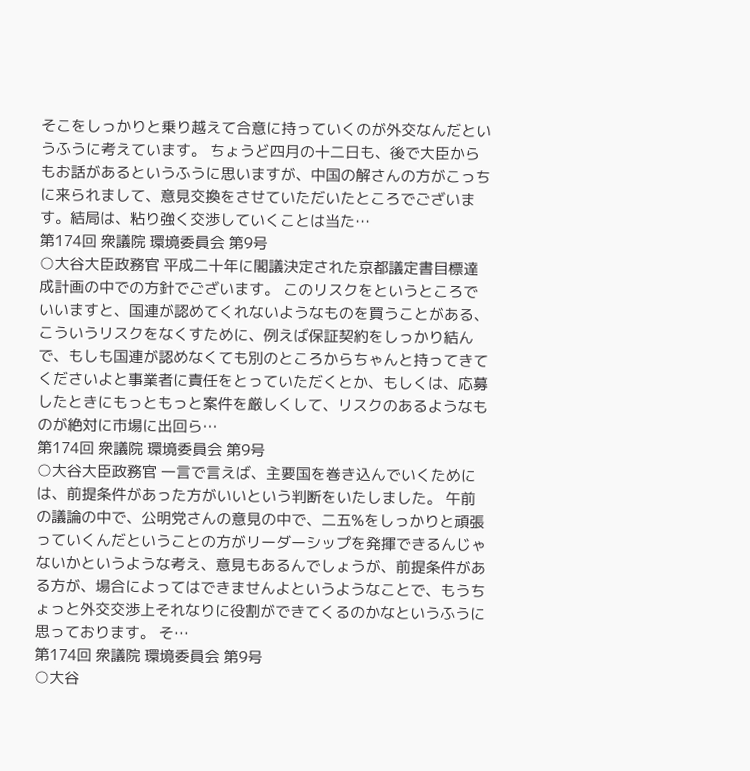そこをしっかりと乗り越えて合意に持っていくのが外交なんだというふうに考えています。 ちょうど四月の十二日も、後で大臣からもお話があるというふうに思いますが、中国の解さんの方がこっちに来られまして、意見交換をさせていただいたところでございます。結局は、粘り強く交渉していくことは当た…
第174回 衆議院 環境委員会 第9号
○大谷大臣政務官 平成二十年に閣議決定された京都議定書目標達成計画の中での方針でございます。 このリスクをというところでいいますと、国連が認めてくれないようなものを買うことがある、こういうリスクをなくすために、例えば保証契約をしっかり結んで、もしも国連が認めなくても別のところからちゃんと持ってきてくださいよと事業者に責任をとっていただくとか、もしくは、応募したときにもっともっと案件を厳しくして、リスクのあるようなものが絶対に市場に出回ら…
第174回 衆議院 環境委員会 第9号
○大谷大臣政務官 一言で言えば、主要国を巻き込んでいくためには、前提条件があった方がいいという判断をいたしました。 午前の議論の中で、公明党さんの意見の中で、二五%をしっかりと頑張っていくんだということの方がリーダーシップを発揮できるんじゃないかというような考え、意見もあるんでしょうが、前提条件がある方が、場合によってはできませんよというようなことで、もうちょっと外交交渉上それなりに役割ができてくるのかなというふうに思っております。 そ…
第174回 衆議院 環境委員会 第9号
○大谷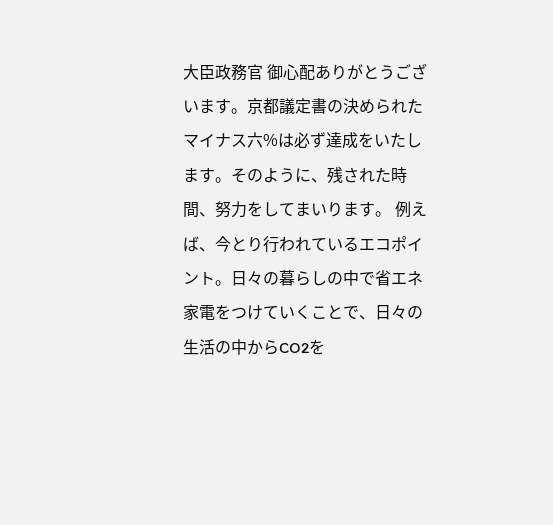大臣政務官 御心配ありがとうございます。京都議定書の決められたマイナス六%は必ず達成をいたします。そのように、残された時間、努力をしてまいります。 例えば、今とり行われているエコポイント。日々の暮らしの中で省エネ家電をつけていくことで、日々の生活の中からCO2を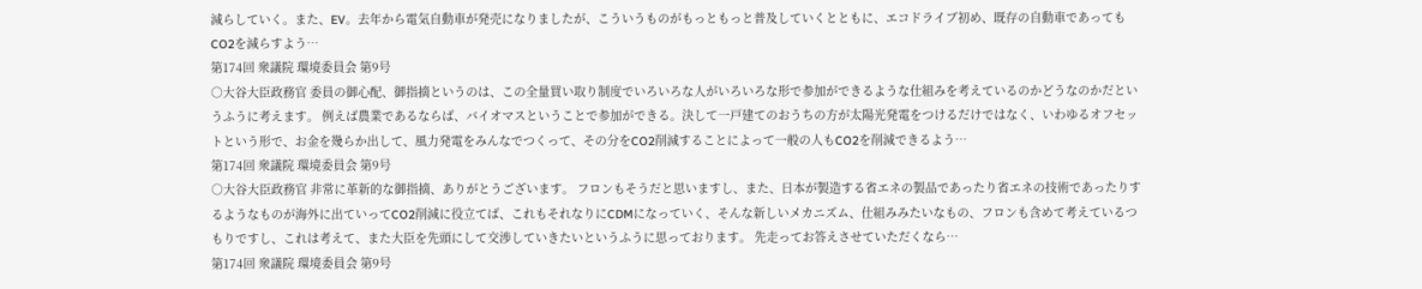減らしていく。また、EV。去年から電気自動車が発売になりましたが、こういうものがもっともっと普及していくとともに、エコドライブ初め、既存の自動車であってもCO2を減らすよう…
第174回 衆議院 環境委員会 第9号
○大谷大臣政務官 委員の御心配、御指摘というのは、この全量買い取り制度でいろいろな人がいろいろな形で参加ができるような仕組みを考えているのかどうなのかだというふうに考えます。 例えば農業であるならば、バイオマスということで参加ができる。決して一戸建てのおうちの方が太陽光発電をつけるだけではなく、いわゆるオフセットという形で、お金を幾らか出して、風力発電をみんなでつくって、その分をCO2削減することによって一般の人もCO2を削減できるよう…
第174回 衆議院 環境委員会 第9号
○大谷大臣政務官 非常に革新的な御指摘、ありがとうございます。 フロンもそうだと思いますし、また、日本が製造する省エネの製品であったり省エネの技術であったりするようなものが海外に出ていってCO2削減に役立てば、これもそれなりにCDMになっていく、そんな新しいメカニズム、仕組みみたいなもの、フロンも含めて考えているつもりですし、これは考えて、また大臣を先頭にして交渉していきたいというふうに思っております。 先走ってお答えさせていただくなら…
第174回 衆議院 環境委員会 第9号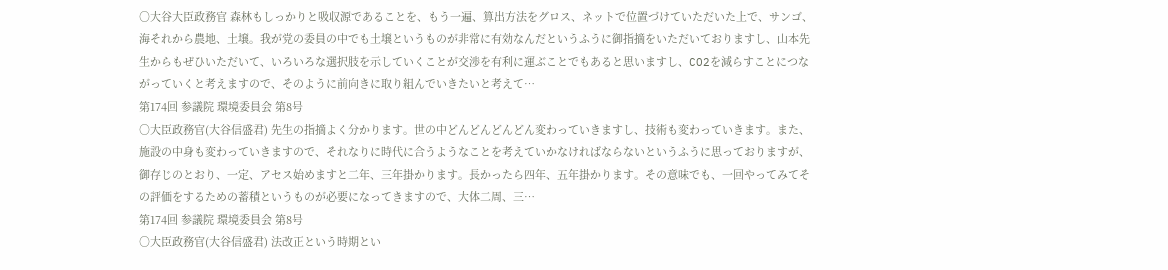○大谷大臣政務官 森林もしっかりと吸収源であることを、もう一遍、算出方法をグロス、ネットで位置づけていただいた上で、サンゴ、海それから農地、土壌。我が党の委員の中でも土壌というものが非常に有効なんだというふうに御指摘をいただいておりますし、山本先生からもぜひいただいて、いろいろな選択肢を示していくことが交渉を有利に運ぶことでもあると思いますし、CO2を減らすことにつながっていくと考えますので、そのように前向きに取り組んでいきたいと考えて…
第174回 参議院 環境委員会 第8号
○大臣政務官(大谷信盛君) 先生の指摘よく分かります。世の中どんどんどんどん変わっていきますし、技術も変わっていきます。また、施設の中身も変わっていきますので、それなりに時代に合うようなことを考えていかなければならないというふうに思っておりますが、御存じのとおり、一定、アセス始めますと二年、三年掛かります。長かったら四年、五年掛かります。その意味でも、一回やってみてその評価をするための蓄積というものが必要になってきますので、大体二周、三…
第174回 参議院 環境委員会 第8号
○大臣政務官(大谷信盛君) 法改正という時期とい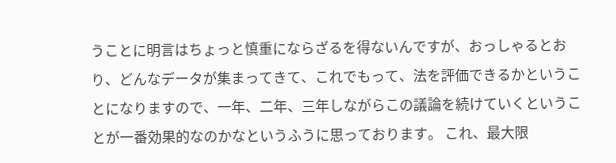うことに明言はちょっと慎重にならざるを得ないんですが、おっしゃるとおり、どんなデータが集まってきて、これでもって、法を評価できるかということになりますので、一年、二年、三年しながらこの議論を続けていくということが一番効果的なのかなというふうに思っております。 これ、最大限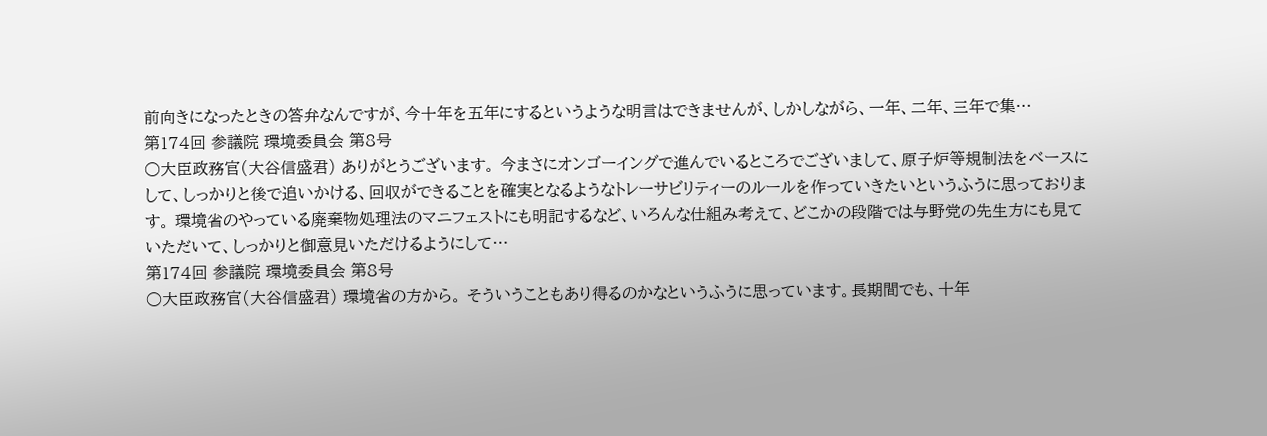前向きになったときの答弁なんですが、今十年を五年にするというような明言はできませんが、しかしながら、一年、二年、三年で集…
第174回 参議院 環境委員会 第8号
○大臣政務官(大谷信盛君) ありがとうございます。 今まさにオンゴーイングで進んでいるところでございまして、原子炉等規制法をベースにして、しっかりと後で追いかける、回収ができることを確実となるようなトレーサビリティーのルールを作っていきたいというふうに思っております。 環境省のやっている廃棄物処理法のマニフェストにも明記するなど、いろんな仕組み考えて、どこかの段階では与野党の先生方にも見ていただいて、しっかりと御意見いただけるようにして…
第174回 参議院 環境委員会 第8号
○大臣政務官(大谷信盛君) 環境省の方から。 そういうこともあり得るのかなというふうに思っています。長期間でも、十年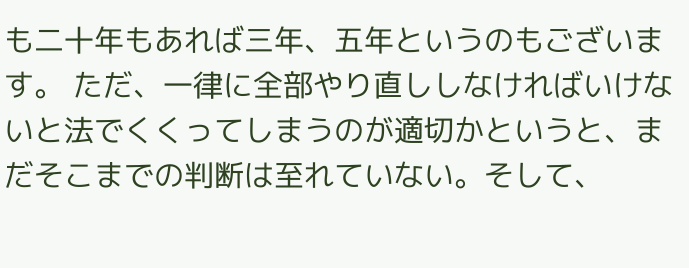も二十年もあれば三年、五年というのもございます。 ただ、一律に全部やり直ししなければいけないと法でくくってしまうのが適切かというと、まだそこまでの判断は至れていない。そして、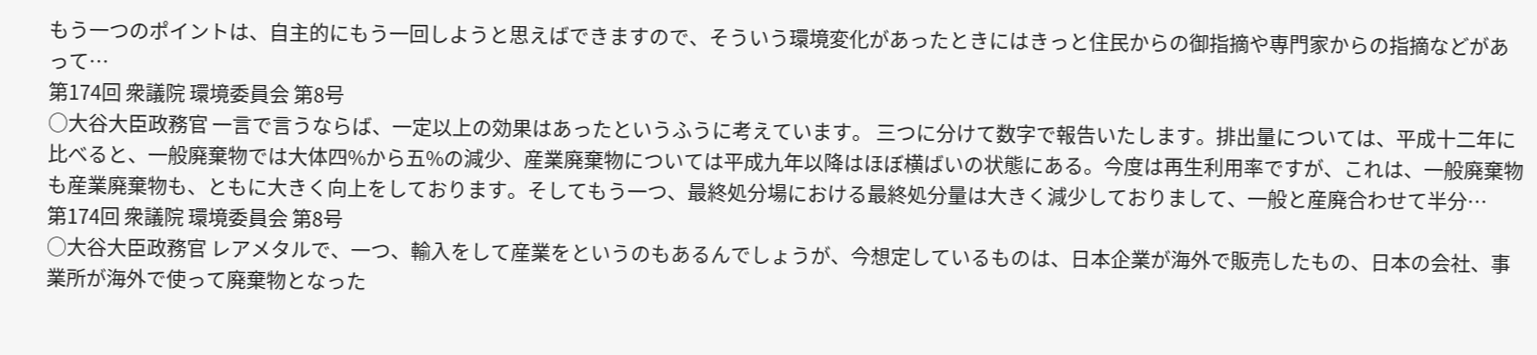もう一つのポイントは、自主的にもう一回しようと思えばできますので、そういう環境変化があったときにはきっと住民からの御指摘や専門家からの指摘などがあって…
第174回 衆議院 環境委員会 第8号
○大谷大臣政務官 一言で言うならば、一定以上の効果はあったというふうに考えています。 三つに分けて数字で報告いたします。排出量については、平成十二年に比べると、一般廃棄物では大体四%から五%の減少、産業廃棄物については平成九年以降はほぼ横ばいの状態にある。今度は再生利用率ですが、これは、一般廃棄物も産業廃棄物も、ともに大きく向上をしております。そしてもう一つ、最終処分場における最終処分量は大きく減少しておりまして、一般と産廃合わせて半分…
第174回 衆議院 環境委員会 第8号
○大谷大臣政務官 レアメタルで、一つ、輸入をして産業をというのもあるんでしょうが、今想定しているものは、日本企業が海外で販売したもの、日本の会社、事業所が海外で使って廃棄物となった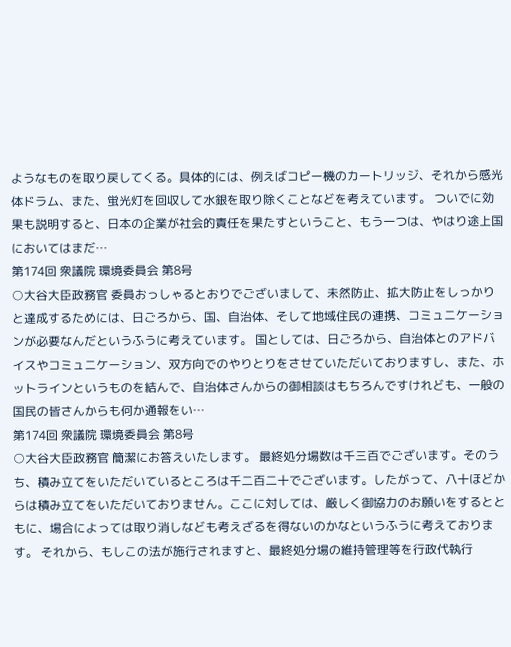ようなものを取り戻してくる。具体的には、例えばコピー機のカートリッジ、それから感光体ドラム、また、蛍光灯を回収して水銀を取り除くことなどを考えています。 ついでに効果も説明すると、日本の企業が社会的責任を果たすということ、もう一つは、やはり途上国においてはまだ…
第174回 衆議院 環境委員会 第8号
○大谷大臣政務官 委員おっしゃるとおりでございまして、未然防止、拡大防止をしっかりと達成するためには、日ごろから、国、自治体、そして地域住民の連携、コミュニケーションが必要なんだというふうに考えています。 国としては、日ごろから、自治体とのアドバイスやコミュニケーション、双方向でのやりとりをさせていただいておりますし、また、ホットラインというものを結んで、自治体さんからの御相談はもちろんですけれども、一般の国民の皆さんからも何か通報をい…
第174回 衆議院 環境委員会 第8号
○大谷大臣政務官 簡潔にお答えいたします。 最終処分場数は千三百でございます。そのうち、積み立てをいただいているところは千二百二十でございます。したがって、八十ほどからは積み立てをいただいておりません。ここに対しては、厳しく御協力のお願いをするとともに、場合によっては取り消しなども考えざるを得ないのかなというふうに考えております。 それから、もしこの法が施行されますと、最終処分場の維持管理等を行政代執行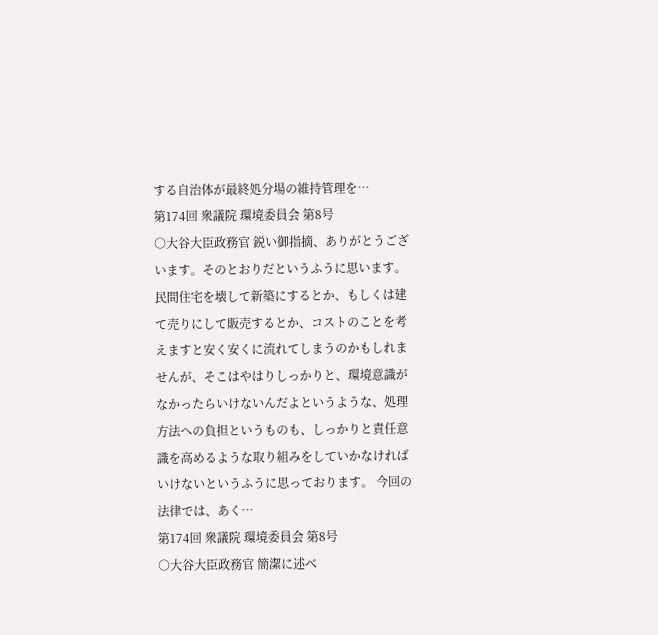する自治体が最終処分場の維持管理を…
第174回 衆議院 環境委員会 第8号
○大谷大臣政務官 鋭い御指摘、ありがとうございます。そのとおりだというふうに思います。 民間住宅を壊して新築にするとか、もしくは建て売りにして販売するとか、コストのことを考えますと安く安くに流れてしまうのかもしれませんが、そこはやはりしっかりと、環境意識がなかったらいけないんだよというような、処理方法への負担というものも、しっかりと責任意識を高めるような取り組みをしていかなければいけないというふうに思っております。 今回の法律では、あく…
第174回 衆議院 環境委員会 第8号
○大谷大臣政務官 簡潔に述べ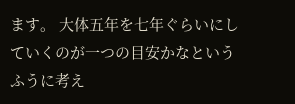ます。 大体五年を七年ぐらいにしていくのが一つの目安かなというふうに考え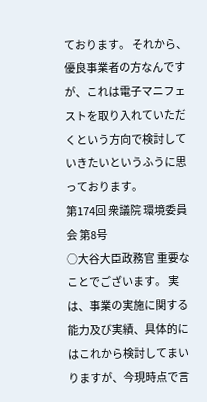ております。 それから、優良事業者の方なんですが、これは電子マニフェストを取り入れていただくという方向で検討していきたいというふうに思っております。
第174回 衆議院 環境委員会 第8号
○大谷大臣政務官 重要なことでございます。 実は、事業の実施に関する能力及び実績、具体的にはこれから検討してまいりますが、今現時点で言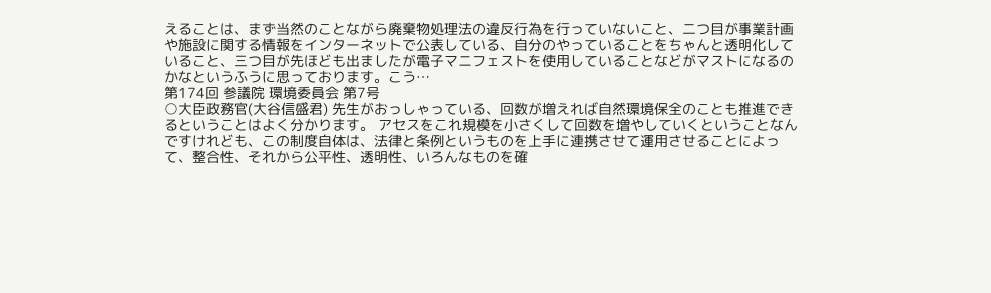えることは、まず当然のことながら廃棄物処理法の違反行為を行っていないこと、二つ目が事業計画や施設に関する情報をインターネットで公表している、自分のやっていることをちゃんと透明化していること、三つ目が先ほども出ましたが電子マニフェストを使用していることなどがマストになるのかなというふうに思っております。こう…
第174回 参議院 環境委員会 第7号
○大臣政務官(大谷信盛君) 先生がおっしゃっている、回数が増えれば自然環境保全のことも推進できるということはよく分かります。 アセスをこれ規模を小さくして回数を増やしていくということなんですけれども、この制度自体は、法律と条例というものを上手に連携させて運用させることによって、整合性、それから公平性、透明性、いろんなものを確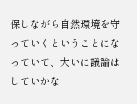保しながら自然環境を守っていくということになっていて、大いに議論はしていかな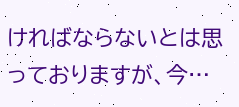ければならないとは思っておりますが、今…